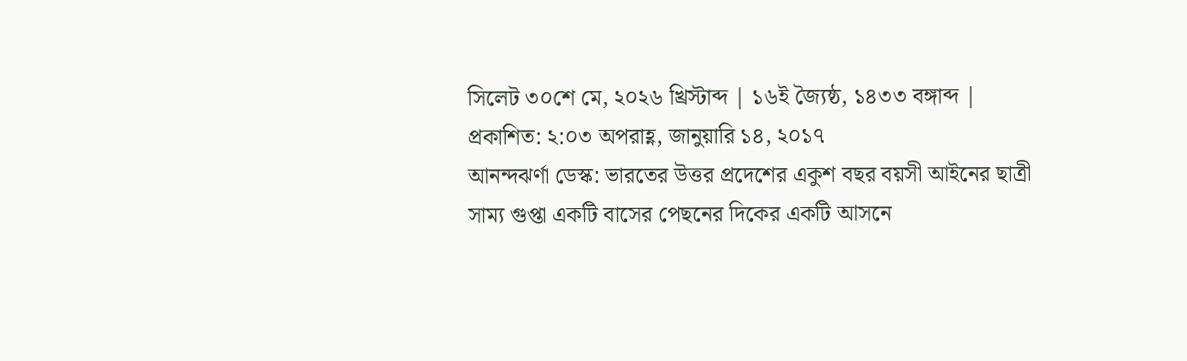সিলেট ৩০শে মে, ২০২৬ খ্রিস্টাব্দ | ১৬ই জ্যৈষ্ঠ, ১৪৩৩ বঙ্গাব্দ |
প্রকাশিত: ২:০৩ অপরাহ্ণ, জানুয়ারি ১৪, ২০১৭
আনন্দঝর্ণা ডেস্ক: ভারতের উত্তর প্রদেশের একুশ বছর বয়সী আইনের ছাত্রী সাম্য গুপ্তা একটি বাসের পেছনের দিকের একটি আসনে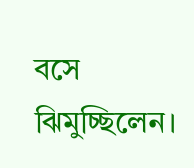বসে ঝিমুচ্ছিলেন।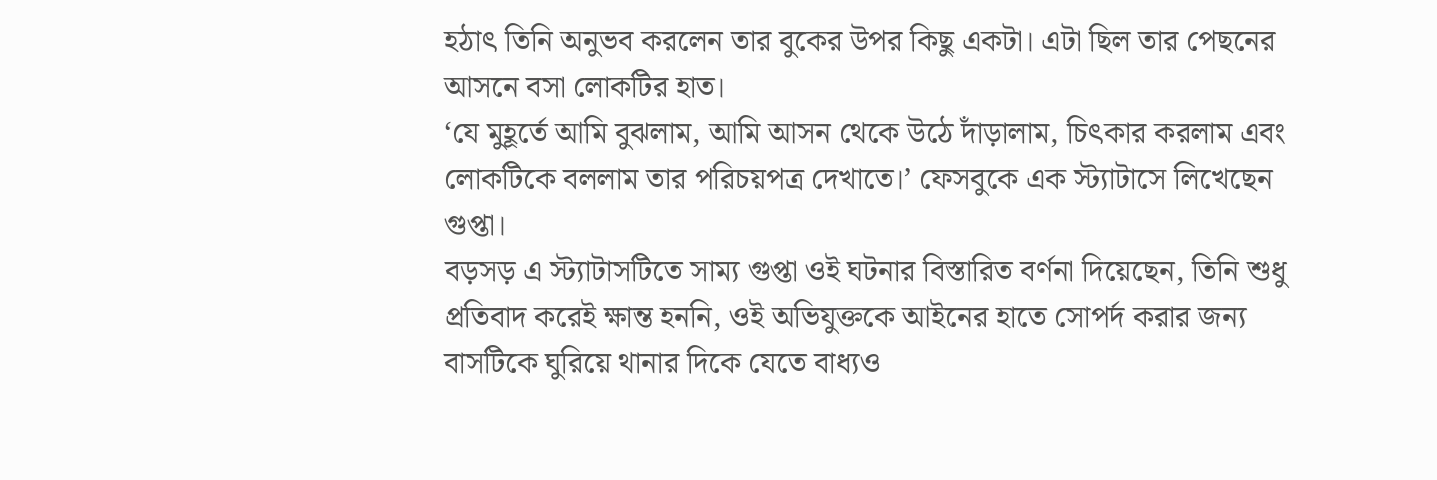হঠাৎ তিনি অনুভব করলেন তার বুকের উপর কিছু একটা। এটা ছিল তার পেছনের আসনে বসা লোকটির হাত।
‘যে মুহূর্তে আমি বুঝলাম, আমি আসন থেকে উঠে দাঁড়ালাম, চিৎকার করলাম এবং লোকটিকে বললাম তার পরিচয়পত্র দেখাতে।’ ফেসবুকে এক স্ট্যাটাসে লিখেছেন গুপ্তা।
বড়সড় এ স্ট্যাটাসটিতে সাম্য গুপ্তা ওই ঘটনার বিস্তারিত বর্ণনা দিয়েছেন, তিনি শুধু প্রতিবাদ করেই ক্ষান্ত হননি, ওই অভিযুক্তকে আইনের হাতে সোপর্দ করার জন্য বাসটিকে ঘুরিয়ে থানার দিকে যেতে বাধ্যও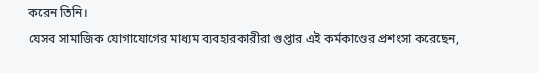করেন তিনি।
যেসব সামাজিক যোগাযোগের মাধ্যম ব্যবহারকারীরা গুপ্তার এই কর্মকাণ্ডের প্রশংসা করেছেন,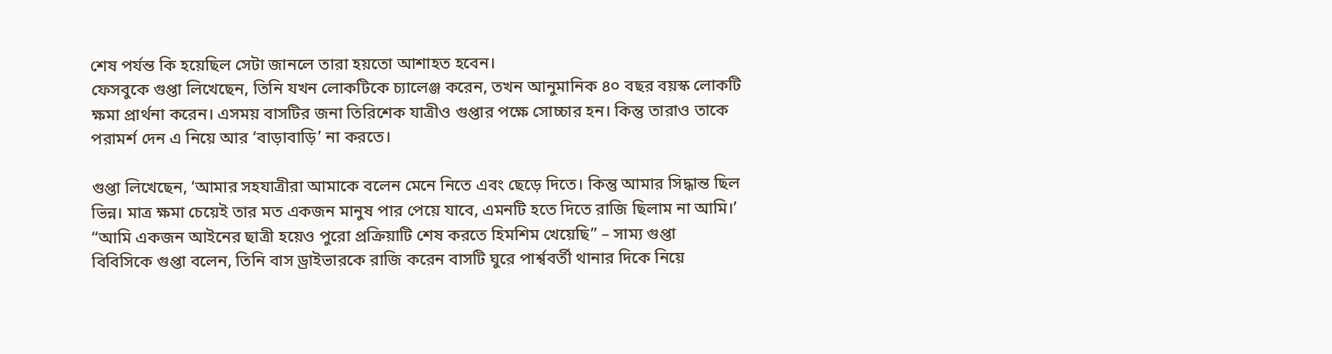শেষ পর্যন্ত কি হয়েছিল সেটা জানলে তারা হয়তো আশাহত হবেন।
ফেসবুকে গুপ্তা লিখেছেন, তিনি যখন লোকটিকে চ্যালেঞ্জ করেন, তখন আনুমানিক ৪০ বছর বয়স্ক লোকটি ক্ষমা প্রার্থনা করেন। এসময় বাসটির জনা তিরিশেক যাত্রীও গুপ্তার পক্ষে সোচ্চার হন। কিন্তু তারাও তাকে পরামর্শ দেন এ নিয়ে আর ‘বাড়াবাড়ি’ না করতে।

গুপ্তা লিখেছেন, ‘আমার সহযাত্রীরা আমাকে বলেন মেনে নিতে এবং ছেড়ে দিতে। কিন্তু আমার সিদ্ধান্ত ছিল ভিন্ন। মাত্র ক্ষমা চেয়েই তার মত একজন মানুষ পার পেয়ে যাবে, এমনটি হতে দিতে রাজি ছিলাম না আমি।’
“আমি একজন আইনের ছাত্রী হয়েও পুরো প্রক্রিয়াটি শেষ করতে হিমশিম খেয়েছি” – সাম্য গুপ্তা
বিবিসিকে গুপ্তা বলেন, তিনি বাস ড্রাইভারকে রাজি করেন বাসটি ঘুরে পার্শ্ববর্তী থানার দিকে নিয়ে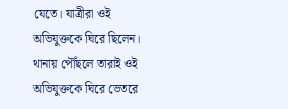যেতে। যাত্রীরা ওই অভিযুক্তকে ঘিরে ছিলেন। থানায় পৌঁছলে তারাই ওই অভিযুক্তকে ঘিরে ভেতরে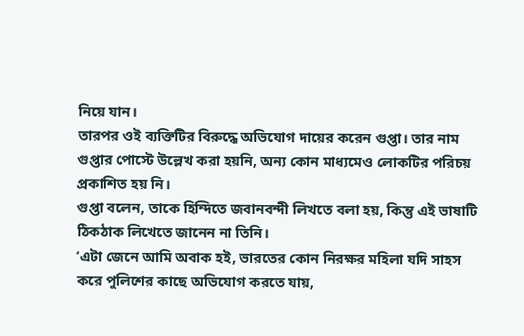নিয়ে যান।
তারপর ওই ব্যক্তিটির বিরুদ্ধে অভিযোগ দায়ের করেন গুপ্তা। তার নাম গুপ্তার পোস্টে উল্লেখ করা হয়নি, অন্য কোন মাধ্যমেও লোকটির পরিচয় প্রকাশিত হয় নি।
গুপ্তা বলেন, তাকে হিন্দিতে জবানবন্দী লিখতে বলা হয়, কিন্তু এই ভাষাটি ঠিকঠাক লিখেতে জানেন না তিনি।
‘এটা জেনে আমি অবাক হই, ভারতের কোন নিরক্ষর মহিলা যদি সাহস করে পুলিশের কাছে অভিযোগ করতে যায়,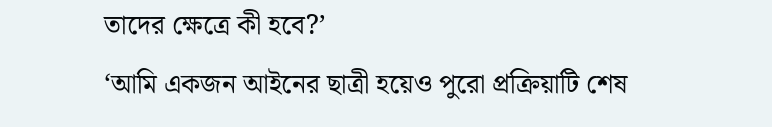তাদের ক্ষেত্রে কী হবে?’
‘আমি একজন আইনের ছাত্রী হয়েও পুরো প্রক্রিয়াটি শেষ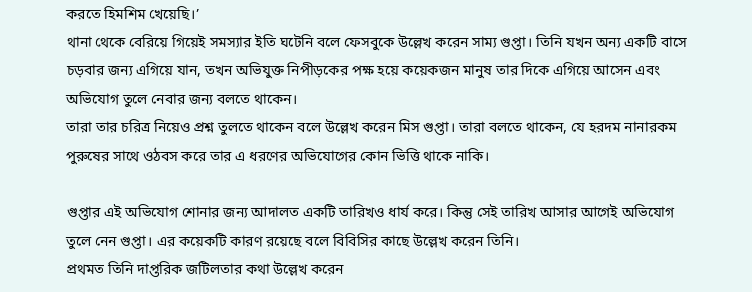করতে হিমশিম খেয়েছি।’
থানা থেকে বেরিয়ে গিয়েই সমস্যার ইতি ঘটেনি বলে ফেসবুকে উল্লেখ করেন সাম্য গুপ্তা। তিনি যখন অন্য একটি বাসে চড়বার জন্য এগিয়ে যান, তখন অভিযুক্ত নিপীড়কের পক্ষ হয়ে কয়েকজন মানুষ তার দিকে এগিয়ে আসেন এবং অভিযোগ তুলে নেবার জন্য বলতে থাকেন।
তারা তার চরিত্র নিয়েও প্রশ্ন তুলতে থাকেন বলে উল্লেখ করেন মিস গুপ্তা। তারা বলতে থাকেন, যে হরদম নানারকম পুরুষের সাথে ওঠবস করে তার এ ধরণের অভিযোগের কোন ভিত্তি থাকে নাকি।

গুপ্তার এই অভিযোগ শোনার জন্য আদালত একটি তারিখও ধার্য করে। কিন্তু সেই তারিখ আসার আগেই অভিযোগ তুলে নেন গুপ্তা। এর কয়েকটি কারণ রয়েছে বলে বিবিসির কাছে উল্লেখ করেন তিনি।
প্রথমত তিনি দাপ্তরিক জটিলতার কথা উল্লেখ করেন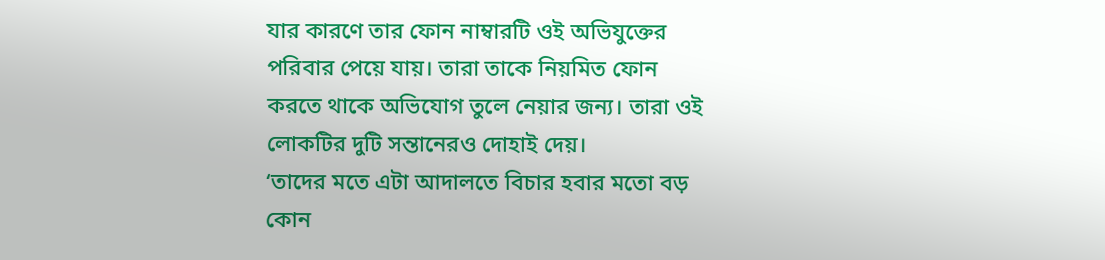যার কারণে তার ফোন নাম্বারটি ওই অভিযুক্তের পরিবার পেয়ে যায়। তারা তাকে নিয়মিত ফোন করতে থাকে অভিযোগ তুলে নেয়ার জন্য। তারা ওই লোকটির দুটি সন্তানেরও দোহাই দেয়।
‘তাদের মতে এটা আদালতে বিচার হবার মতো বড় কোন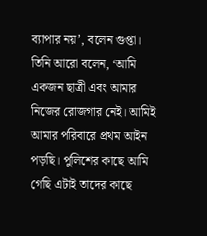ব্যাপার নয়’, বলেন গুপ্তা।
তিনি আরো বলেন, ‘আমি একজন ছাত্রী এবং আমার নিজের রোজগার নেই। আমিই আমার পরিবারে প্রথম আইন পড়ছি। পুলিশের কাছে আমি গেছি এটাই তাদের কাছে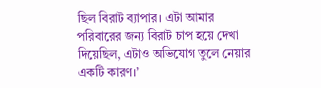ছিল বিরাট ব্যাপার। এটা আমার পরিবারের জন্য বিরাট চাপ হয়ে দেখা দিয়েছিল, এটাও অভিযোগ তুলে নেয়ার একটি কারণ।’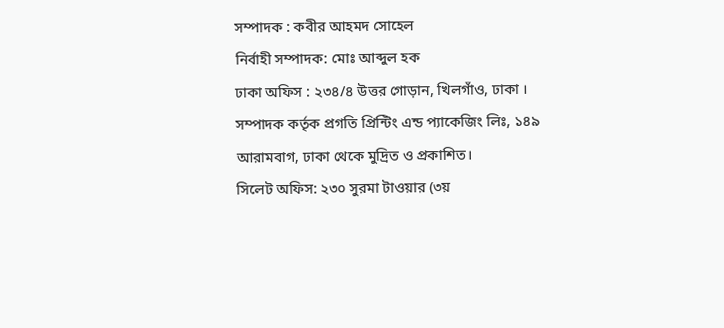সম্পাদক : কবীর আহমদ সোহেল
নির্বাহী সম্পাদক: মোঃ আব্দুল হক
ঢাকা অফিস : ২৩৪/৪ উত্তর গোড়ান, খিলগাঁও, ঢাকা ।
সম্পাদক কর্তৃক প্রগতি প্রিন্টিং এন্ড প্যাকেজিং লিঃ, ১৪৯ আরামবাগ, ঢাকা থেকে মুদ্রিত ও প্রকাশিত।
সিলেট অফিস: ২৩০ সুরমা টাওয়ার (৩য়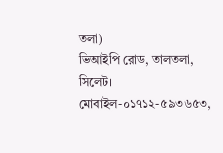তলা)
ভিআইপি রোড, তালতলা, সিলেট।
মোবাইল-০১৭১২-৫৯৩৬৫৩,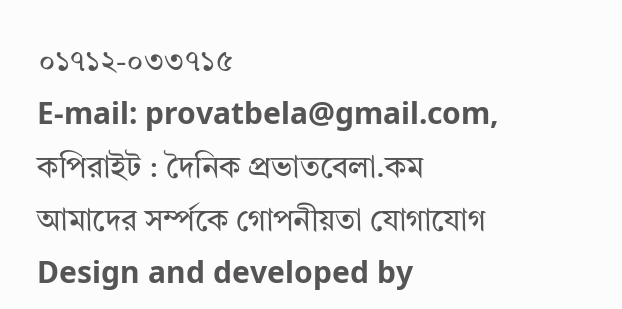০১৭১২-০৩৩৭১৫
E-mail: provatbela@gmail.com,
কপিরাইট : দৈনিক প্রভাতবেলা.কম
আমাদের সর্ম্পকে গোপনীয়তা যোগাযোগ
Design and developed by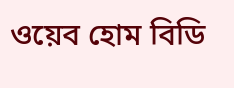ওয়েব হোম বিডি